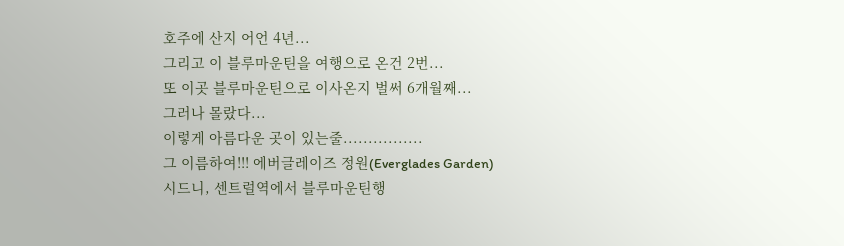호주에 산지 어언 4년...
그리고 이 블루마운틴을 여행으로 온건 2번...
또 이곳 블루마운틴으로 이사온지 벌써 6개월째...
그러나 몰랐다...
이렇게 아름다운 곳이 있는줄................
그 이름하여!!! 에버글레이즈 정원(Everglades Garden)
시드니, 센트럴역에서 블루마운틴행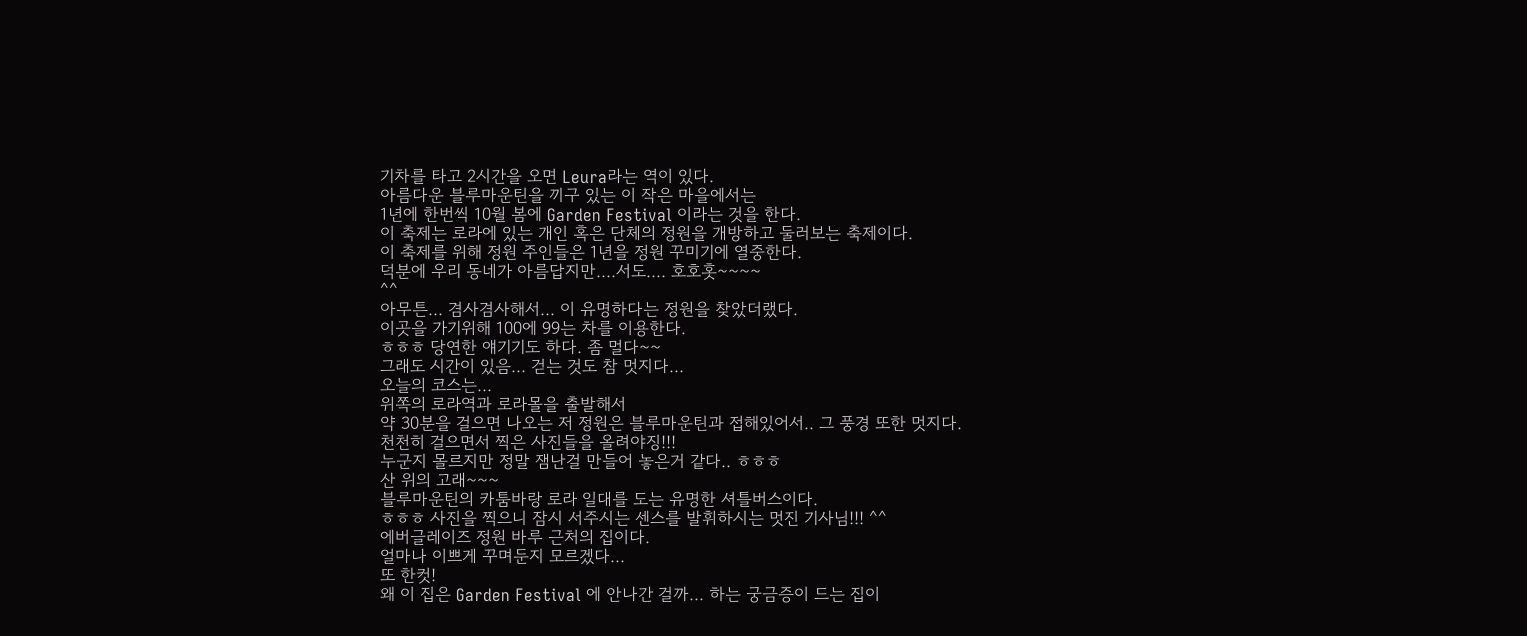기차를 타고 2시간을 오면 Leura라는 역이 있다.
아름다운 블루마운틴을 끼구 있는 이 작은 마을에서는
1년에 한번씩 10월 봄에 Garden Festival 이라는 것을 한다.
이 축제는 로라에 있는 개인 혹은 단체의 정원을 개방하고 둘러보는 축제이다.
이 축제를 위해 정원 주인들은 1년을 정원 꾸미기에 열중한다.
덕분에 우리 동네가 아름답지만....서도.... 호호홋~~~~
^^
아무튼... 겸사겸사해서... 이 유명하다는 정원을 찾았더랬다.
이곳을 가기위해 100에 99는 차를 이용한다.
ㅎㅎㅎ 당연한 얘기기도 하다. 좀 멀다~~
그래도 시간이 있음... 걷는 것도 참 멋지다...
오늘의 코스는...
위쪽의 로라역과 로라몰을 출발해서
약 30분을 걸으면 나오는 저 정원은 블루마운틴과 접해있어서.. 그 풍경 또한 멋지다.
천천히 걸으면서 찍은 사진들을 올려야징!!!
누군지 몰르지만 정말 잼난걸 만들어 놓은거 같다.. ㅎㅎㅎ
산 위의 고래~~~
블루마운틴의 카툼바랑 로라 일대를 도는 유명한 셔틀버스이다.
ㅎㅎㅎ 사진을 찍으니 잠시 서주시는 센스를 발휘하시는 멋진 기사님!!! ^^
에버글레이즈 정원 바루 근처의 집이다.
얼마나 이쁘게 꾸며둔지 모르겠다...
또 한컷!
왜 이 집은 Garden Festival 에 안나간 걸까... 하는 궁금증이 드는 집이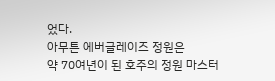었다.
아무튼 에버글레이즈 정원은
약 70여년이 된 호주의 정원 마스터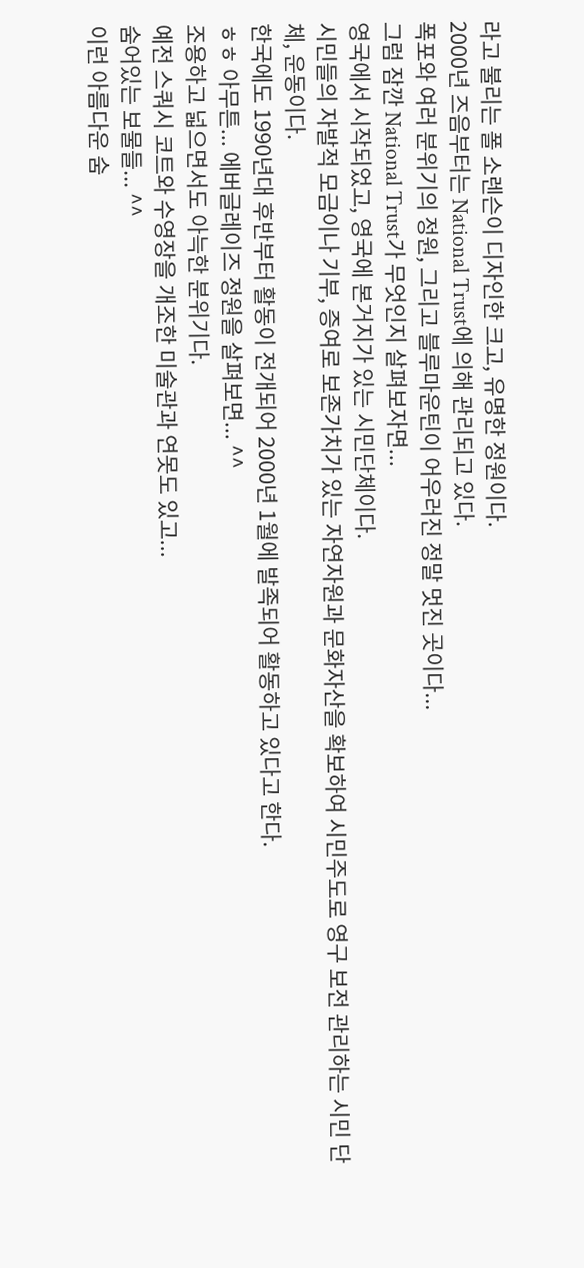라고 불리는 폴 소렌슨이 디자인한 크고, 유명한 정원이다.
2000년 즈음부터는 National Trust에 의해 관리되고 있다.
폭포와 여러 분위기의 정원, 그리고 블루마운틴이 어우러진 정말 멋진 곳이다...
그럼 잠깐 National Trust가 무엇인지 살펴보자면...
영국에서 시작되었고, 영국에 본거지가 있는 시민단체이다.
시민들의 자발적 모금이나 기부, 증여로 보존가치가 있는 자연자원과 문화자산을 확보하여 시민주도로 영구 보전 관리하는 시민 단체, 운동이다.
한국에도 1990년대 후반부터 활동이 전개되어 2000년 1월에 발족되어 활동하고 있다고 한다.
ㅎㅎ 아무튼... 에버글레이즈 정원을 살펴보면... ^^
조용하고 넓으면서도 아늑한 분위기다.
예전 스쿼시 코트와 수영장을 개조한 미술관과 연못도 있고...
숨어있는 보물들... ^^
이런 아름다운 숨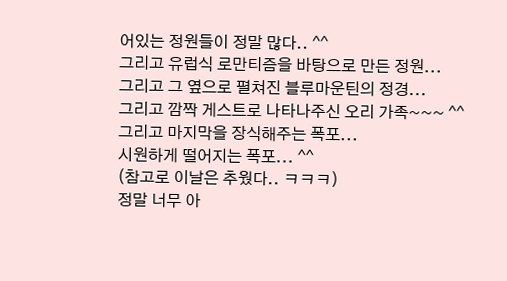어있는 정원들이 정말 많다.. ^^
그리고 유럽식 로만티즘을 바탕으로 만든 정원...
그리고 그 옆으로 펼쳐진 블루마운틴의 정경...
그리고 깜짝 게스트로 나타나주신 오리 가족~~~ ^^
그리고 마지막을 장식해주는 폭포...
시원하게 떨어지는 폭포... ^^
(참고로 이날은 추웠다.. ㅋㅋㅋ)
정말 너무 아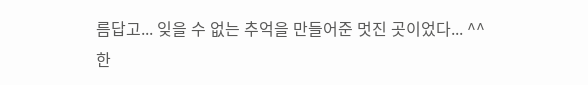름답고... 잊을 수 없는 추억을 만들어준 멋진 곳이었다... ^^
한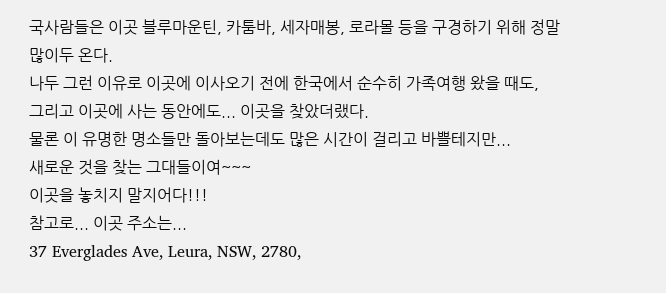국사람들은 이곳 블루마운틴, 카툼바, 세자매봉, 로라몰 등을 구경하기 위해 정말 많이두 온다.
나두 그런 이유로 이곳에 이사오기 전에 한국에서 순수히 가족여행 왔을 때도,
그리고 이곳에 사는 동안에도... 이곳을 찾았더랬다.
물론 이 유명한 명소들만 돌아보는데도 많은 시간이 걸리고 바쁠테지만...
새로운 것을 찾는 그대들이여~~~
이곳을 놓치지 말지어다!!!
참고로... 이곳 주소는...
37 Everglades Ave, Leura, NSW, 2780,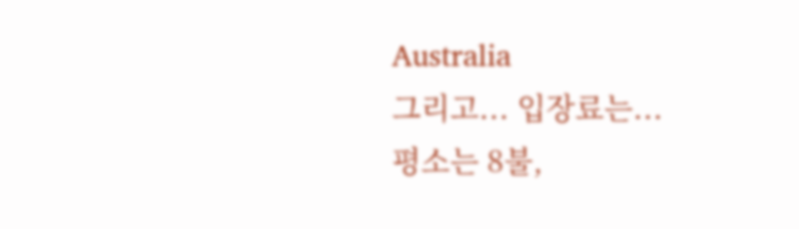Australia
그리고... 입장료는...
평소는 8불,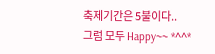축제기간은 5불이다..
그럼 모두 Happy~~ *^^*